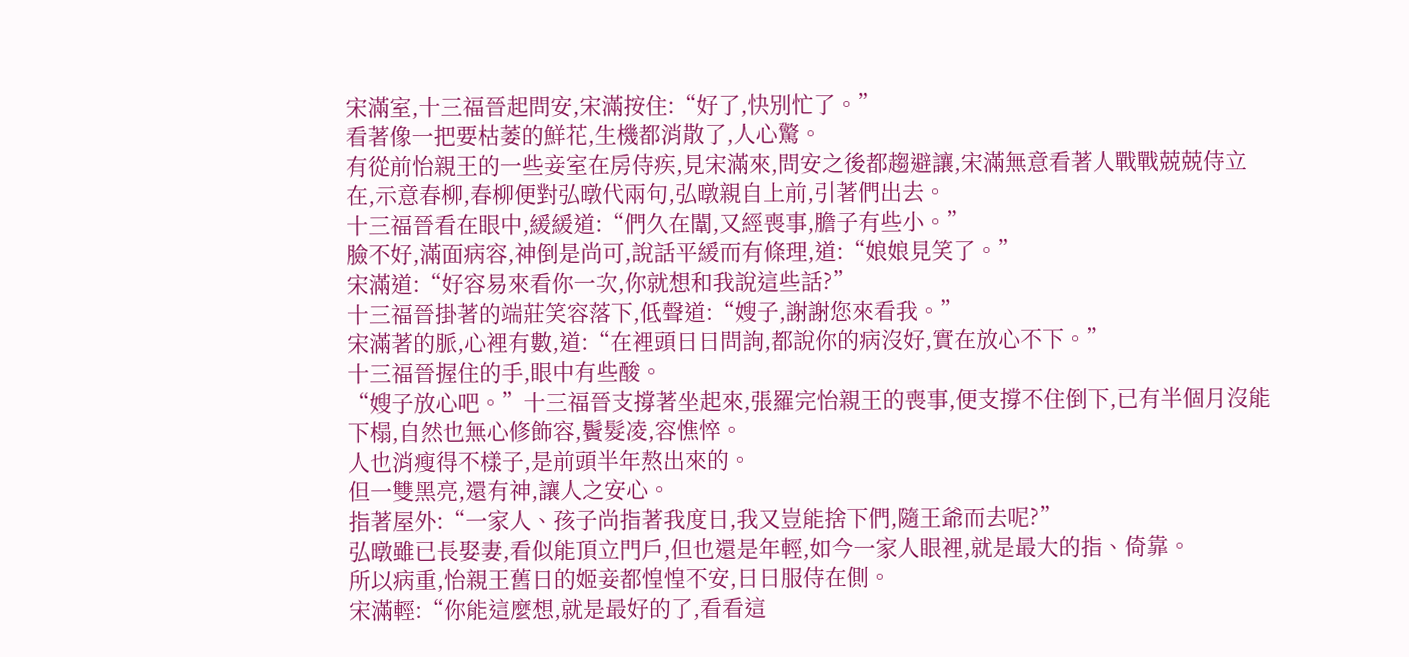宋滿室,十三福晉起問安,宋滿按住:“好了,快別忙了。”
看著像一把要枯萎的鮮花,生機都消散了,人心驚。
有從前怡親王的一些妾室在房侍疾,見宋滿來,問安之後都趨避讓,宋滿無意看著人戰戰兢兢侍立在,示意春柳,春柳便對弘暾代兩句,弘暾親自上前,引著們出去。
十三福晉看在眼中,緩緩道:“們久在闈,又經喪事,膽子有些小。”
臉不好,滿面病容,神倒是尚可,說話平緩而有條理,道:“娘娘見笑了。”
宋滿道:“好容易來看你一次,你就想和我說這些話?”
十三福晉掛著的端莊笑容落下,低聲道:“嫂子,謝謝您來看我。”
宋滿著的脈,心裡有數,道:“在裡頭日日問詢,都說你的病沒好,實在放心不下。”
十三福晉握住的手,眼中有些酸。
“嫂子放心吧。”十三福晉支撐著坐起來,張羅完怡親王的喪事,便支撐不住倒下,已有半個月沒能下榻,自然也無心修飾容,鬢髮凌,容憔悴。
人也消瘦得不樣子,是前頭半年熬出來的。
但一雙黑亮,還有神,讓人之安心。
指著屋外:“一家人、孩子尚指著我度日,我又豈能捨下們,隨王爺而去呢?”
弘暾雖已長娶妻,看似能頂立門戶,但也還是年輕,如今一家人眼裡,就是最大的指、倚靠。
所以病重,怡親王舊日的姬妾都惶惶不安,日日服侍在側。
宋滿輕:“你能這麼想,就是最好的了,看看這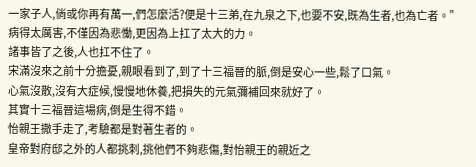一家子人,倘或你再有萬一,們怎麼活?便是十三弟,在九泉之下,也要不安,既為生者,也為亡者。”
病得太厲害,不僅因為悲慟,更因為上扛了太大的力。
諸事皆了之後,人也扛不住了。
宋滿沒來之前十分擔憂,親眼看到了,到了十三福晉的脈,倒是安心一些,鬆了口氣。
心氣沒散,沒有大症候,慢慢地休養,把損失的元氣彌補回來就好了。
其實十三福晉這場病,倒是生得不錯。
怡親王撒手走了,考驗都是對著生者的。
皇帝對府邸之外的人都挑刺,挑他們不夠悲傷,對怡親王的親近之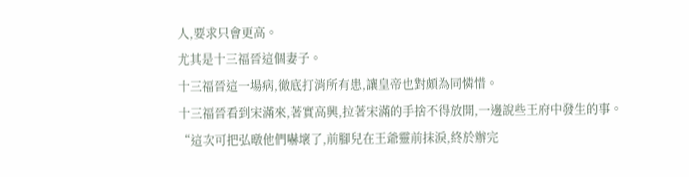人,要求只會更高。
尤其是十三福晉這個妻子。
十三福晉這一場病,徹底打消所有患,讓皇帝也對頗為同憐惜。
十三福晉看到宋滿來,著實高興,拉著宋滿的手捨不得放開,一邊說些王府中發生的事。
“這次可把弘暾他們嚇壞了,前腳兒在王爺靈前抹淚,終於辦完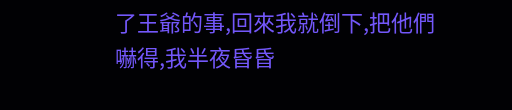了王爺的事,回來我就倒下,把他們嚇得,我半夜昏昏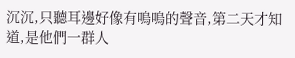沉沉,只聽耳邊好像有嗚嗚的聲音,第二天才知道,是他們一群人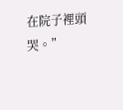在院子裡頭哭。”